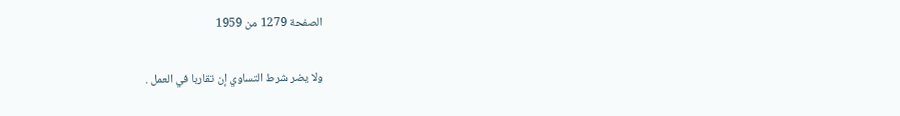الصفحة 1279 من 1959

ولا يضر شرط التساوي إن تقاربا في العمل .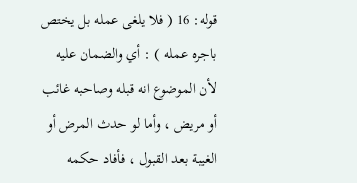قوله: 16 ( فلا يلغى عمله بل يختص باجره عمله ) : أي والضمان عليه لأن الموضوع انه قبله وصاحبه غائب أو مريض ، وأما لو حدث المرض أو الغيبة بعد القبول ، فأفاد حكمه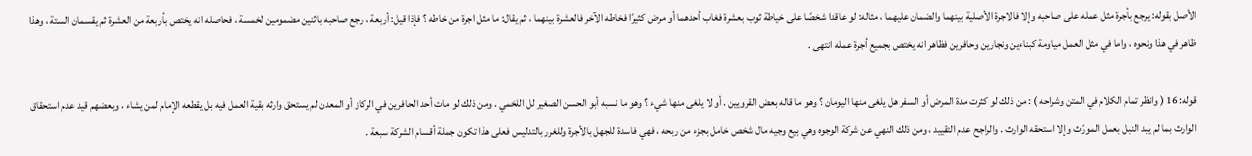الأصل بقوله: يرجع بأجرة مثل عمله على صاحبه وإلا فالاجرة الأصلية بينهما والضمان عليهما ، مثاله: لو عاقدا شخصًا على خياطة ثوب بعشرة فغاب أحدهما أو مرض كثيرًا فخاطه الآخر فالعشرة بينهما ، ثم يقال: ما مثل اجرة من خاطه ؟ فإذا قيل: أربعة ، رجع صاحبه باثنين مضمومين لخمسة ، فحاصله انه يختص بأربعة من العشرة ثم يقسمان الستة ، وهذا ظاهر في هذا ونحوه ، واما في مثل العمل مياومة كبناءين ونجارين وحافرين فظاهر انه يختص بجميع أجرة عمله انتهى .

قوله: 16 ( وانظر تمام الكلام في المتن وشراحه ) : من ذلك لو كثرت مدة المرض أو السفر هل يلغى منها اليومان ؟ وهو ما قاله بعض القرويين . أو لا يلغى منها شيء ؟ وهو ما نسبه أبو الحسن الصغير لل اللخمي . ومن ذلك لو مات أحد الحافرين في الركاز أو المعدن لم يستحق وارثه بقية العمل فيه بل يقطعه الإمام لمن يشاء ، وبعضهم قيد عدم استحقاق الوارث بما لم يبد النبل بعمل المورّث وإلا استحقه الوارث . والراجح عدم التقييد ، ومن ذلك النهي عن شركة الوجوه وهي بيع وجيه مال شخص خامل بجزء من ربحه ، فهي فاسدة للجهل بالأجرة وللغرر بالتدليس فعلى هذا تكون جملة أقسام الشركة سبعة .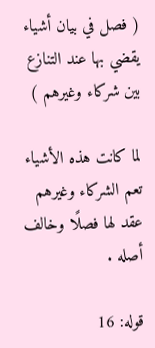( فصل في بيان أشياء يقضي بها عند التنازع بين شركاء وغيرهم )

لما كانت هذه الأشياء تعم الشركاء وغيرهم عقد لها فصلًا وخالف أصله .

قوله: 16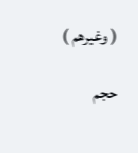( وغيرهم )

حجم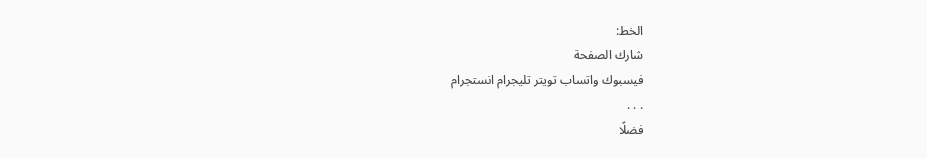الخط:
شارك الصفحة
فيسبوك واتساب تويتر تليجرام انستجرام
. . .
فضلًا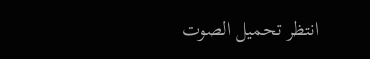انتظر تحميل الصوت